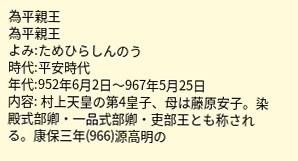為平親王
為平親王
よみ:ためひらしんのう
時代:平安時代
年代:952年6月2日〜967年5月25日
内容: 村上天皇の第4皇子、母は藤原安子。染殿式部卿・一品式部卿・吏部王とも称される。康保三年(966)源高明の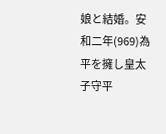娘と結婚。安和二年(969)為平を擁し皇太子守平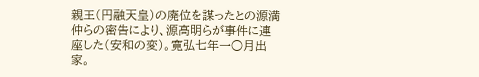親王(円融天皇)の廃位を謀ったとの源満仲らの密告により、源高明らが事件に連座した(安和の変)。寛弘七年一○月出家。